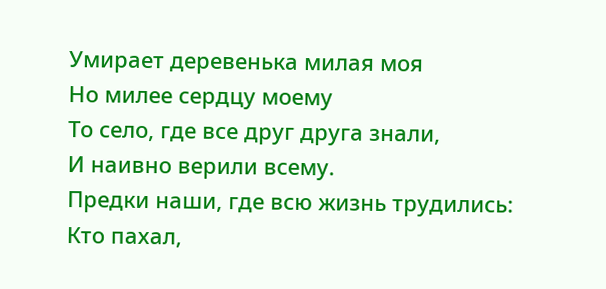Умирает деревенька милая моя
Но милее сердцу моему
То село, где все друг друга знали,
И наивно верили всему.
Предки наши, где всю жизнь трудились:
Кто пахал,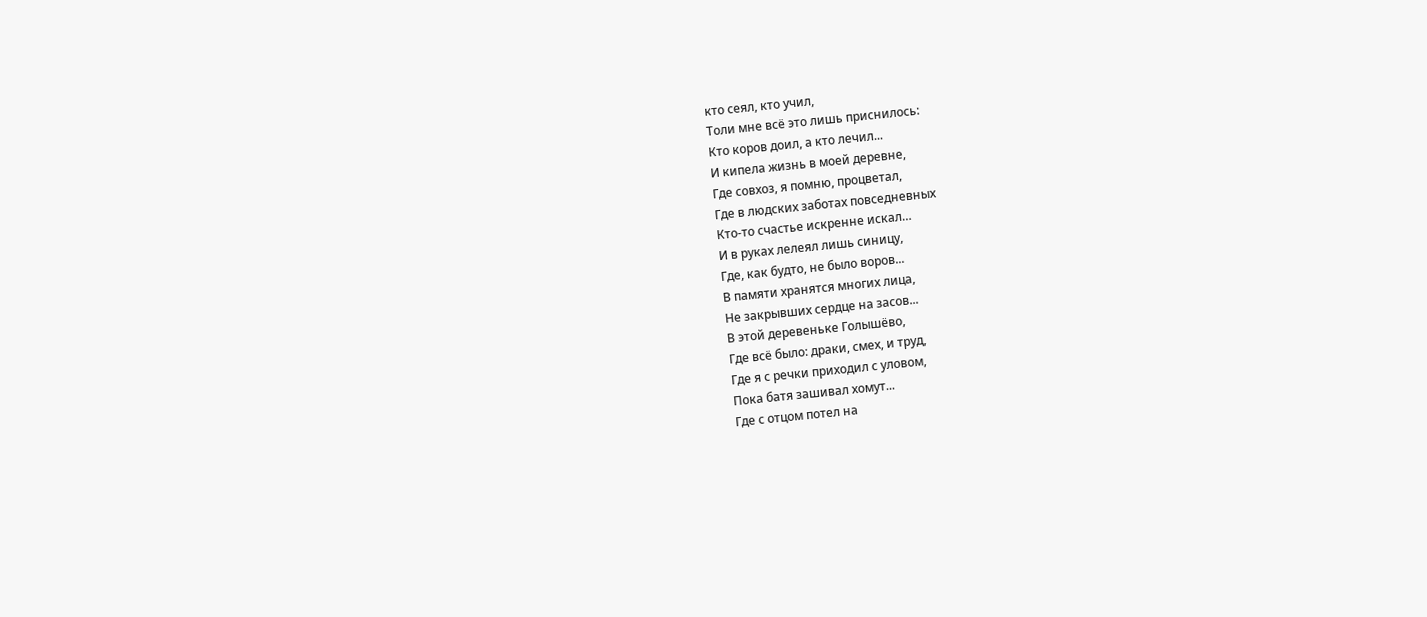кто сеял, кто учил,
Толи мне всё это лишь приснилось:
Кто коров доил, а кто лечил...
И кипела жизнь в моей деревне,
Где совхоз, я помню, процветал,
Где в людских заботах повседневных
Кто-то счастье искренне искал…
И в руках лелеял лишь синицу,
Где, как будто, не было воров...
В памяти хранятся многих лица,
Не закрывших сердце на засов...
В этой деревеньке Голышёво,
Где всё было: драки, смех, и труд,
Где я с речки приходил с уловом,
Пока батя зашивал хомут...
Где с отцом потел на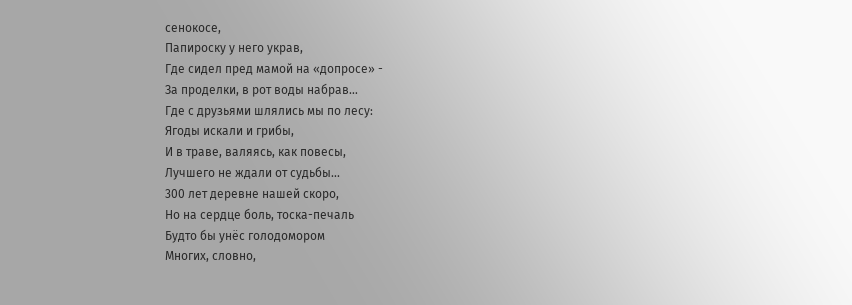сенокосе,
Папироску у него украв,
Где сидел пред мамой на «допросе» -
За проделки, в рот воды набрав…
Где с друзьями шлялись мы по лесу:
Ягоды искали и грибы,
И в траве, валяясь, как повесы,
Лучшего не ждали от судьбы...
300 лет деревне нашей скоро,
Но на сердце боль, тоска-печаль
Будто бы унёс голодомором
Многих, словно,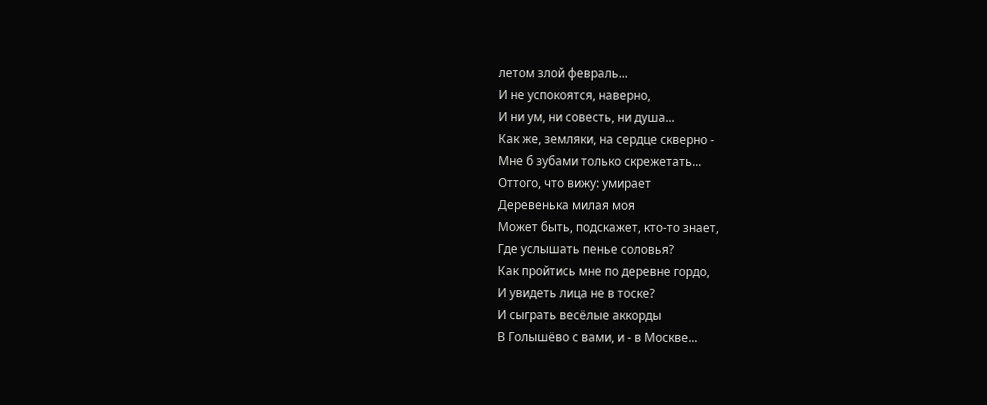летом злой февраль...
И не успокоятся, наверно,
И ни ум, ни совесть, ни душа...
Как же, земляки, на сердце скверно -
Мне б зубами только скрежетать...
Оттого, что вижу: умирает
Деревенька милая моя
Может быть, подскажет, кто-то знает,
Где услышать пенье соловья?
Как пройтись мне по деревне гордо,
И увидеть лица не в тоске?
И сыграть весёлые аккорды
В Голышёво с вами, и - в Москве...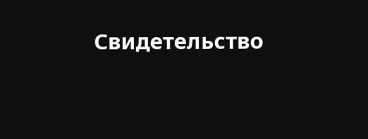Свидетельство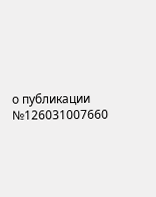о публикации №126031007660